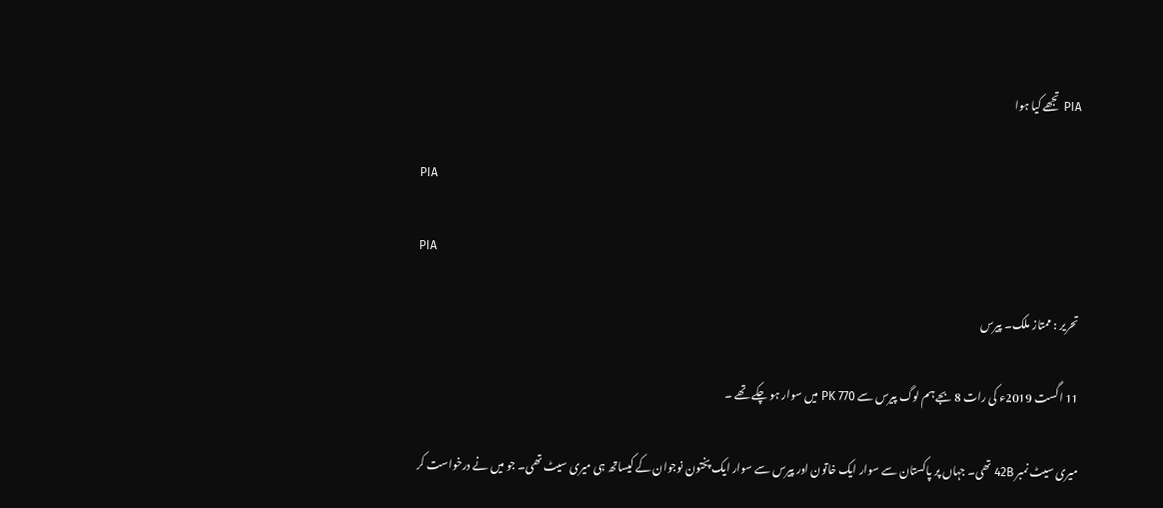PIA تجھے کیا ہوا

PIA

PIA

تحریر : ممتاز ملک۔ پیرس

11 اگست 2019ء کی رات 8 بجے ہم لوگ پیرس سے PK 770 میں سوار ہو چکے تھے ۔

میری سیٹ نمبر 42B تھی۔ جہاں پر پاکستان سے سوار ایک خاتون اور پیرس سے سوار ایک پختون نوجوان کے کیساتھ ہی میری سیٹ تھی۔ جو میں نے درخواست کر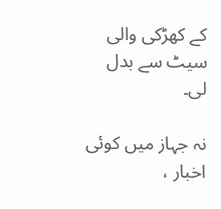کے کھڑکی والی سیٹ سے بدل لی۔

نہ جہاز میں کوئی اخبار ،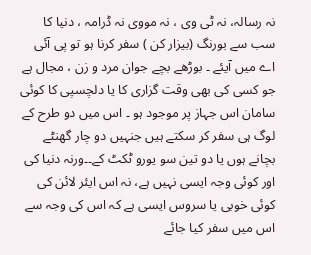نہ رسالہ، نہ ٹی وی ، نہ مووی نہ ڈرامہ ، دنیا کا سب سے بورنگ (بیزار کن ) سفر کرنا ہو تو پی آئی اے میں آیئے ۔ بوڑھے بچے جوان مرد و زن ، مجال ہے جو کسی کی بھی وقت گزاری کا یا دلچسپی کا کوئی سامان اس جہاز پر موجود ہو ۔ اس میں دو طرح کے لوگ ہی سفر کر سکتے ہیں جنہیں دو چار گھنٹے بچانے ہوں یا دو تین سو یورو ٹکٹ کے۔۔ورنہ دنیا کی اور کوئی وجہ ایسی نہیں ہے، نہ اس ایئر لائن کی کوئی خوبی یا سروس ایسی ہے کہ اس کی وجہ سے اس میں سفر کیا جائے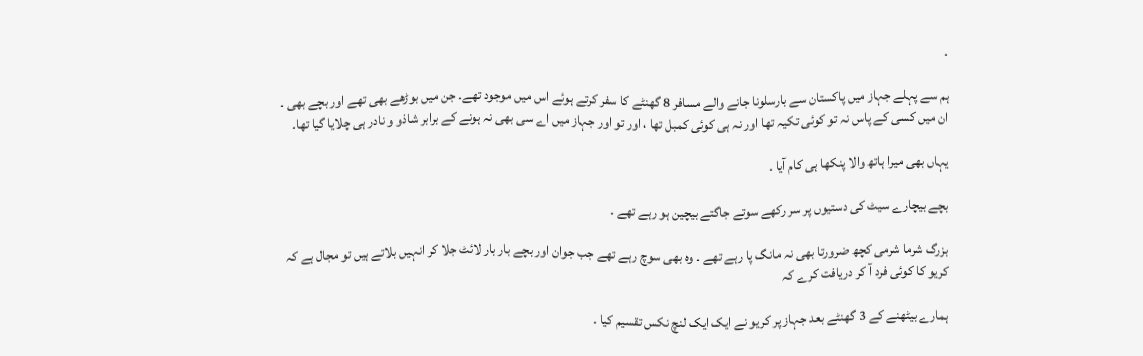۔

ہم سے پہلے جہاز میں پاکستان سے بارسلونا جانے والے مسافر 8 گھنٹے کا سفر کرتے ہوئے اس میں موجود تھے۔ جن میں بوڑھے بھی تھے اور بچے بھی ۔ ان میں کسی کے پاس نہ تو کوئی تکیہ تھا اور نہ ہی کوئی کمبل تھا ، اور تو اور جہاز میں اے سی بھی نہ ہونے کے برابر شاذو و نادر ہی چلایا گیا تھا۔

یہاں بھی میرا ہاتھ والا پنکھا ہی کام آیا ۔

بچے بیچارے سیٹ کی دستیوں پر سر رکھے سوتے جاگتے بیچین ہو رہے تھے ۔

بزرگ شرما شرمی کچھ ضرورتا بھی نہ مانگ پا رہے تھے ۔ وہ بھی سوچ رہے تھے جب جوان اور بچے بار بار لائٹ جلا کر انہیں بلاتے ہیں تو مجال ہے کہ کریو کا کوئی فرد آ کر دریافت کرے کہ

ہمارے بیٹھنے کے 3 گھنٹے بعد جہاز پر کریو نے ایک ایک لنچ نکس تقسیم کیا ۔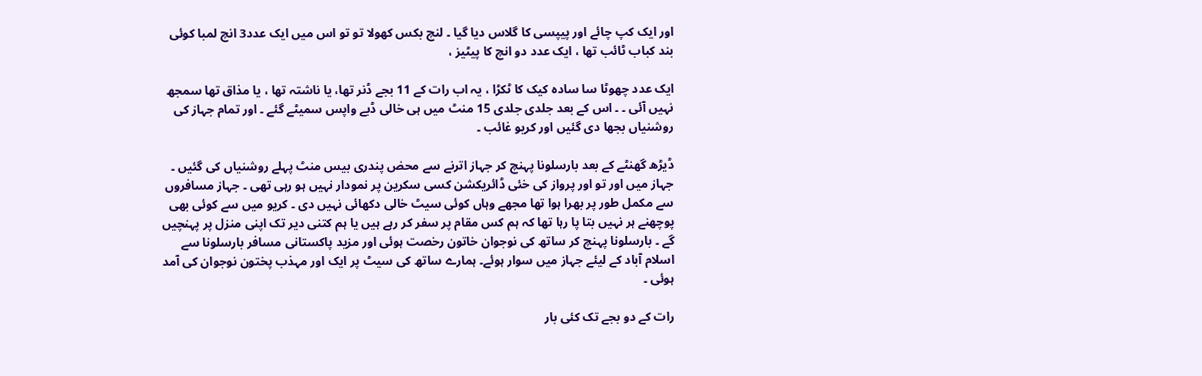اور ایک کپ چائے اور پیپسی کا گلاس دیا گیا ۔ لنچ بکس کھولا تو تو اس میں ایک عدد3 انچ لمبا کوئی بند کباب ٹائب تھا ، ایک عدد دو انچ کا پیٹیز ،

ایک عدد چھوٹا سا سادہ کیک کا ٹکڑا ، یہ اب رات کے 11 بجے ڈنر تھا، یا ناشتہ تھا ، یا مذاق تھا سمجھ نہیں آئی ۔ ۔ اس کے بعد جلدی جلدی 15 منٹ میں ہی خالی ڈبے واپس سمیٹے گئے ۔ اور تمام جہاز کی روشنیاں بجھا دی گئیں اور کریو غائب ۔

ڈیڑھ گھنٹے کے بعد بارسلونا پہنچ کر جہاز اترنے سے محض پندری بیس منٹ پہلے روشنیاں کی گئیں ۔ جہاز میں اور تو اور پرواز کی خئی ڈائریکشن کسی سکرین پر نمودار نہیں ہو رہی تھی ۔ جہاز مسافروں سے مکمل طور پر بھرا ہوا تھا مجھے وہاں کوئی سیٹ خالی دکھائی نہیں دی ۔ کریو میں سے کوئی بھی پوچھنے ہر نہیں بتا پا رہا تھا کہ ہم کس مقام پر سفر کر رہے ہیں یا ہم کتنی دیر تک اپنی منزل پر پہنچیں گے ۔ بارسلونا پہنچ کر ساتھ کی نوجوان خاتون رخصت ہوئی اور مزید پاکستانی مسافر بارسلونا سے اسلام آباد کے لیئے جہاز میں سوار ہوئے۔ ہمارے ساتھ کی سیٹ پر ایک اور مہذب پختون نوجوان کی آمد ہوئی ۔

رات کے دو بجے تک کئی بار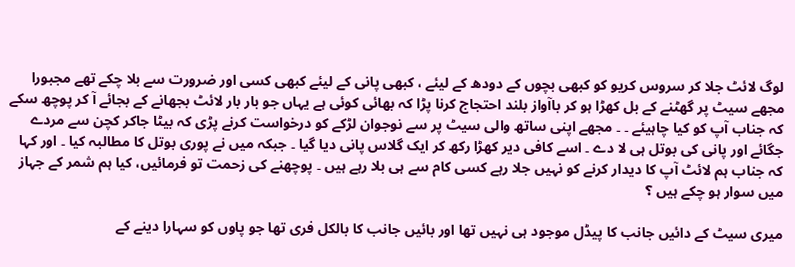لوگ لائٹ جلا کر سروس کریو کو کبھی بچوں کے دودھ کے لیئے ، کبھی پانی کے لیئے کبھی کسی اور ضرورت سے بلا چکے تھے مجبورا مجھے سیٹ پر گھٹنے کے بل کھڑا ہو کر باآواز بلند احتجاج کرنا پڑا کہ بھائی کوئی ہے یہاں جو بار بار لائٹ بجھانے کے بجائے آ کر پوچھ سکے کہ جناب آپ کو کیا چاہیئے ۔ ۔ مجھے اپنی ساتھ والی سیٹ پر سے نوجوان لڑکے کو درخواست کرنے پڑی کہ بیٹا جاکر کچن سے مردے جگائے اور پانی کی بوتل ہی لا دے ۔ اسے کافی دیر کھڑا رکھ کر ایک گلاس پانی دیا گیا ۔ جبکہ میں نے پوری بوتل کا مطالبہ کیا ۔ اور کہا کہ جناب ہم لائٹ آپ کا دیدار کرنے کو نہیں جلا رہے کسی کام سے ہی بلا رہے ہیں ۔ پوچھنے کی زحمت تو فرمائیں، کیا ہم شمر کے جہاز میں سوار ہو چکے ہیں ؟

میری سیٹ کے دائیں جانب کا پیڈل موجود ہی نہیں تھا اور بائیں جانب کا بالکل فری تھا جو پاوں کو سہارا دینے کے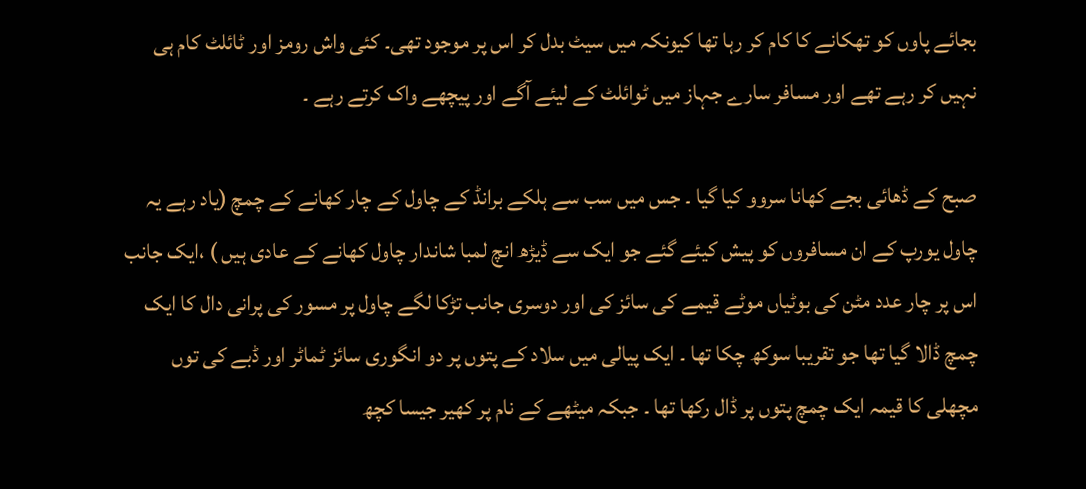بجائے پاوں کو تھکانے کا کام کر رہا تھا کیونکہ میں سیٹ بدل کر اس پر موجود تھی۔ کئی واش رومز اور ٹائلٹ کام ہی نہیں کر رہے تھے اور مسافر سارے جہاز میں ٹوائلٹ کے لیئے آگے اور پیچھے واک کرتے رہے ۔

صبح کے ڈھائی بجے کھانا سروو کیا گیا ۔ جس میں سب سے ہلکے برانڈ کے چاول کے چار کھانے کے چمچ (یاد رہے یہ چاول یورپ کے ان مسافروں کو پیش کیئے گئے جو ایک سے ڈیڑھ انچ لمبا شاندار چاول کھانے کے عادی ہیں ) ،ایک جانب اس پر چار عدد مٹن کی بوٹیاں موٹے قیمے کی سائز کی اور دوسری جانب تڑکا لگے چاول پر مسور کی پرانی دال کا ایک چمچ ڈالا گیا تھا جو تقریبا سوکھ چکا تھا ۔ ایک پیالی میں سلاد کے پتوں پر دو انگوری سائز ٹماٹر اور ڈبے کی توں مچھلی کا قیمہ ایک چمچ پتوں پر ڈال رکھا تھا ۔ جبکہ میٹھے کے نام پر کھیر جیسا کچھ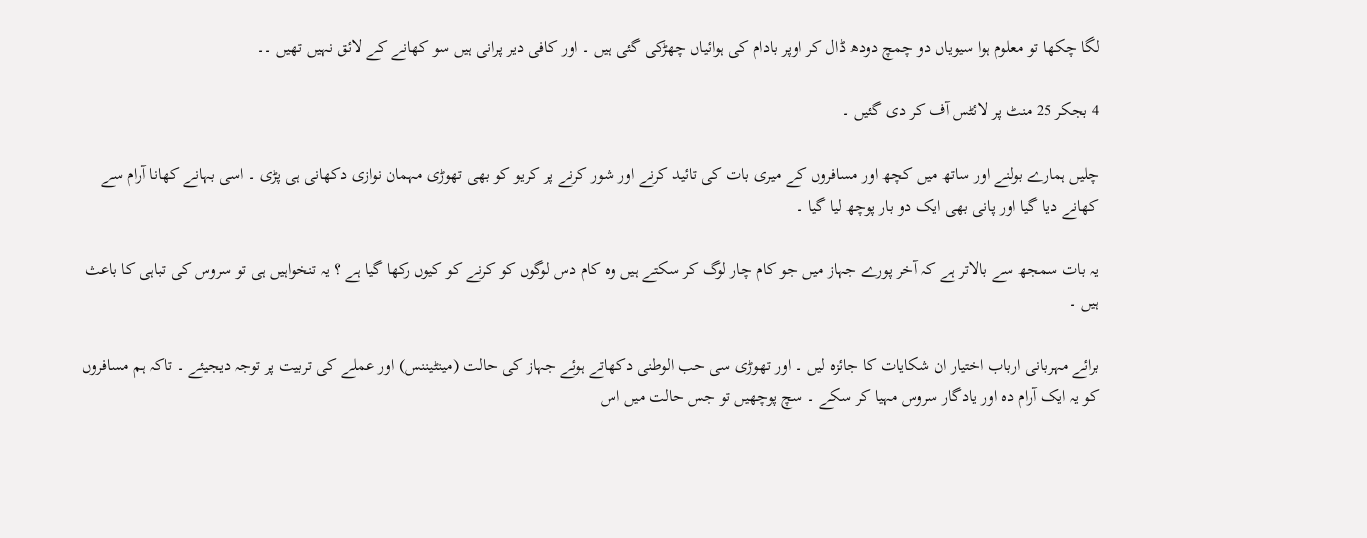لگا چکھا تو معلوم ہوا سیویاں دو چمچ دودھ ڈال کر اوپر بادام کی ہوائیاں چھڑکی گئی ہیں ۔ اور کافی دیر پرانی ہیں سو کھانے کے لائق نہیں تھیں ۔۔

4 بجکر 25 منٹ پر لائٹس آف کر دی گئیں ۔

چلیں ہمارے بولنے اور ساتھ میں کچھ اور مسافروں کے میری بات کی تائید کرنے اور شور کرنے پر کریو کو بھی تھوڑی مہمان نوازی دکھانی ہی پڑی ۔ اسی بہانے کھانا آرام سے کھانے دیا گیا اور پانی بھی ایک دو بار پوچھ لیا گیا ۔

یہ بات سمجھ سے بالاتر ہے کہ آخر پورے جہاز میں جو کام چار لوگ کر سکتے ہیں وہ کام دس لوگوں کو کرنے کو کیوں رکھا گیا ہے ؟ یہ تنخواہیں ہی تو سروس کی تباہی کا باعث ہیں ۔

برائے مہربانی ارباب اختیار ان شکایات کا جائزہ لیں ۔ اور تھوڑی سی حب الوطنی دکھاتے ہوئے جہاز کی حالت (مینٹیننس) اور عملے کی تربیت پر توجہ دیجیئے ۔ تاکہ ہم مسافروں کو یہ ایک آرام دہ اور یادگار سروس مہیا کر سکے ۔ سچ پوچھیں تو جس حالت میں اس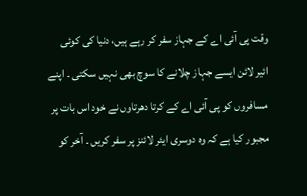وقت پی آئی اے کے جہاز سفر کر رہے ہیں، دنیا کی کوئی ائیر لائن ایسے جہاز چلانے کا سوچ بھی نہیں سکتی ۔ اپنے مسافروں کو پی آئی اے کے کرتا دھرتاوں نے خود اس بات پر مجبور کیا ہے کہ وہ دوسری ایئر لائنز پر سفر کریں ۔ آخر کو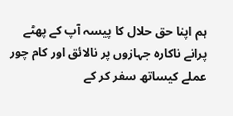ہم اپنا حق حلال کا پیسہ آپ کے پھٹے پرانے ناکارہ جہازوں پر نالائق اور کام چور عملے کیساتھ سفر کر کے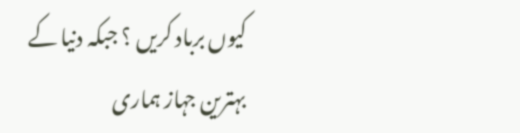کیوں برباد کریں ؟ جبکہ دنیا کے بہترین جہاز ہماری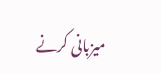میزبانی کرنے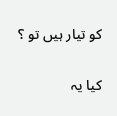کو تیار ہیں تو ؟

کیا یہ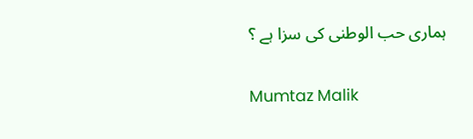ہماری حب الوطنی کی سزا ہے ؟

Mumtaz Malik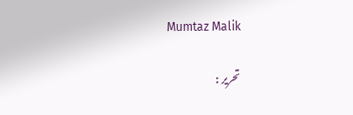Mumtaz Malik

تحریر :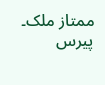ممتاز ملک۔ پیرس